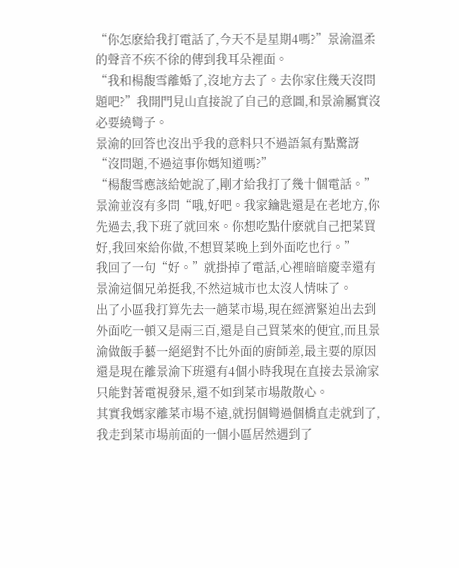“你怎麽給我打電話了,今天不是星期4嗎?”景渝溫柔的聲音不疾不徐的傳到我耳朵裡面。
“我和楊馥雪離婚了,沒地方去了。去你家住幾天沒問題吧?”我開門見山直接說了自己的意圖,和景渝屬實沒必要繞彎子。
景渝的回答也沒出乎我的意料只不過語氣有點驚訝“沒問題,不過這事你媽知道嗎?”
“楊馥雪應該給她說了,剛才給我打了幾十個電話。”
景渝並沒有多問“哦,好吧。我家鑰匙還是在老地方,你先過去,我下班了就回來。你想吃點什麽就自己把菜買好,我回來給你做,不想買菜晚上到外面吃也行。”
我回了一句“好。”就掛掉了電話,心裡暗暗慶幸還有景渝這個兄弟挺我,不然這城市也太沒人情味了。
出了小區我打算先去一趟菜市場,現在經濟緊迫出去到外面吃一頓又是兩三百,還是自己買菜來的便宜,而且景渝做飯手藝一絕絕對不比外面的廚師差,最主要的原因還是現在離景渝下班還有4個小時我現在直接去景渝家只能對著電視發呆,還不如到菜市場散散心。
其實我媽家離菜市場不遠,就拐個彎過個橋直走就到了,我走到菜市場前面的一個小區居然遇到了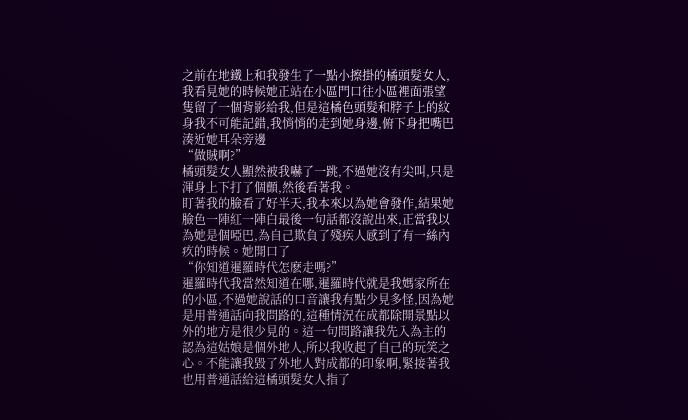之前在地鐵上和我發生了一點小擦掛的橘頭髮女人,我看見她的時候她正站在小區門口往小區裡面張望隻留了一個背影給我,但是這橘色頭髮和脖子上的紋身我不可能記錯,我悄悄的走到她身邊,俯下身把嘴巴湊近她耳朵旁邊
“做賊啊?”
橘頭髮女人顯然被我嚇了一跳,不過她沒有尖叫,只是渾身上下打了個顫,然後看著我。
盯著我的臉看了好半天,我本來以為她會發作,結果她臉色一陣紅一陣白最後一句話都沒說出來,正當我以為她是個啞巴,為自己欺負了殘疾人感到了有一絲內疚的時候。她開口了
“你知道暹羅時代怎麽走嗎?”
暹羅時代我當然知道在哪,暹羅時代就是我媽家所在的小區,不過她說話的口音讓我有點少見多怪,因為她是用普通話向我問路的,這種情況在成都除開景點以外的地方是很少見的。這一句問路讓我先入為主的認為這姑娘是個外地人,所以我收起了自己的玩笑之心。不能讓我毀了外地人對成都的印象啊,緊接著我也用普通話給這橘頭髮女人指了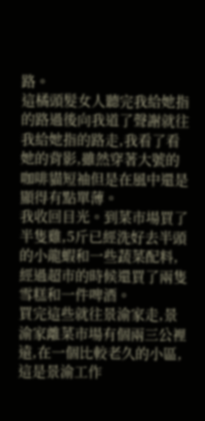路。
這橘頭髮女人聽完我給她指的路過後向我道了聲謝就往我給她指的路走,我看了看她的背影,雖然穿著大號的咖啡貓短袖但是在風中還是顯得有點單薄。
我收回目光。到菜市場買了半隻雞,5斤已經洗好去半頭的小龍蝦和一些蔬菜配料,經過超市的時候還買了兩隻雪糕和一件啤酒。
買完這些就往景渝家走,景渝家離菜市場有個兩三公裡遠,在一個比較老久的小區,這是景渝工作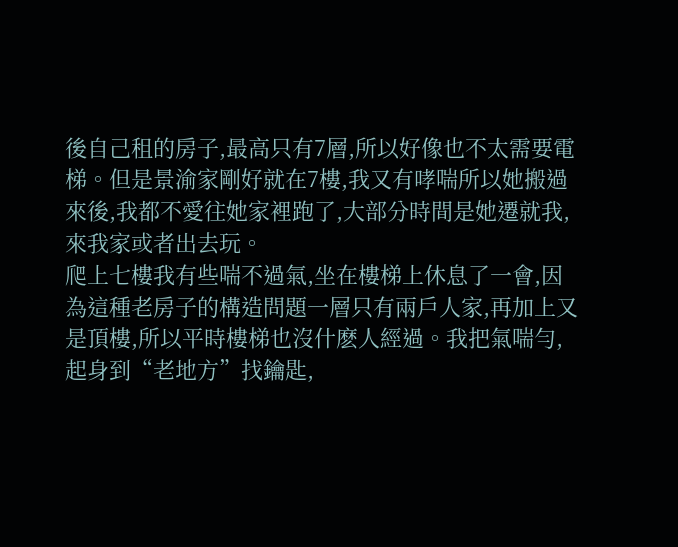後自己租的房子,最高只有7層,所以好像也不太需要電梯。但是景渝家剛好就在7樓,我又有哮喘所以她搬過來後,我都不愛往她家裡跑了,大部分時間是她遷就我,來我家或者出去玩。
爬上七樓我有些喘不過氣,坐在樓梯上休息了一會,因為這種老房子的構造問題一層只有兩戶人家,再加上又是頂樓,所以平時樓梯也沒什麽人經過。我把氣喘勻,起身到“老地方”找鑰匙,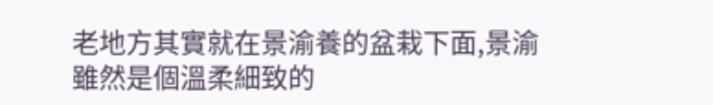老地方其實就在景渝養的盆栽下面,景渝雖然是個溫柔細致的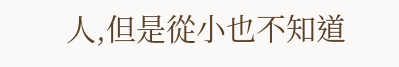人,但是從小也不知道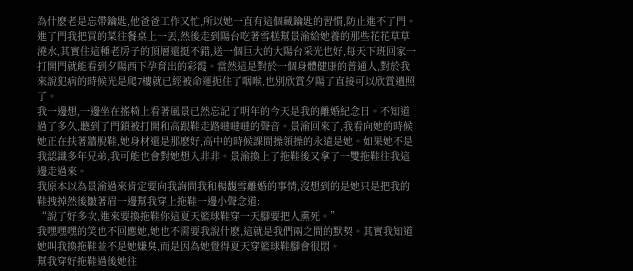為什麽老是忘帶鑰匙,他爸爸工作又忙,所以她一直有這個藏鑰匙的習慣,防止進不了門。
進了門我把買的菜往餐桌上一丟,然後走到陽台吃著雪糕幫景渝給她養的那些花花草草澆水,其實住這種老房子的頂層還挺不錯,送一個巨大的大陽台采光也好,每天下班回家一打開門就能看到夕陽西下孕育出的彩霞。當然這是對於一個身體健康的普通人,對於我來說犯病的時候光是爬7樓就已經被命運扼住了咽喉,也別欣賞夕陽了直接可以欣賞遺照了。
我一邊想,一邊坐在搖椅上看著風景已然忘記了明年的今天是我的離婚紀念日。不知道過了多久,聽到了門鎖被打開和高跟鞋走路噠噠噠的聲音。景渝回來了,我看向她的時候她正在扶著牆脫鞋,她身材還是那麽好,高中的時候課間操領操的永遠是她。如果她不是我認識多年兄弟,我可能也會對她想入非非。景渝換上了拖鞋後又拿了一雙拖鞋往我這邊走過來。
我原本以為景渝過來肯定要向我詢問我和楊馥雪離婚的事情,沒想到的是她只是把我的鞋拽掉然後皺著眉一邊幫我穿上拖鞋一邊小聲念道:
“說了好多次,進來要換拖鞋你這夏天籃球鞋穿一天腳要把人熏死。”
我嘿嘿嘿的笑也不回應她,她也不需要我說什麽,這就是我們兩之間的默契。其實我知道她叫我換拖鞋並不是她嫌臭,而是因為她覺得夏天穿籃球鞋腳會很悶。
幫我穿好拖鞋過後她往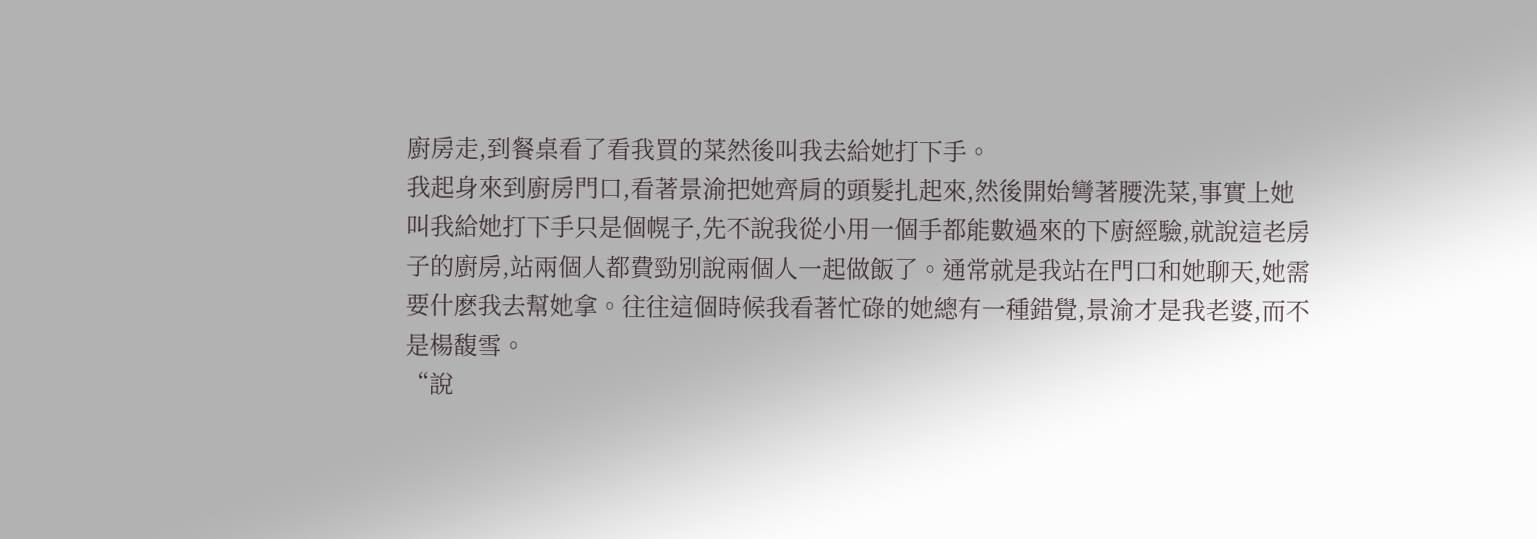廚房走,到餐桌看了看我買的菜然後叫我去給她打下手。
我起身來到廚房門口,看著景渝把她齊肩的頭髮扎起來,然後開始彎著腰洗菜,事實上她叫我給她打下手只是個幌子,先不說我從小用一個手都能數過來的下廚經驗,就說這老房子的廚房,站兩個人都費勁別說兩個人一起做飯了。通常就是我站在門口和她聊天,她需要什麽我去幫她拿。往往這個時候我看著忙碌的她總有一種錯覺,景渝才是我老婆,而不是楊馥雪。
“說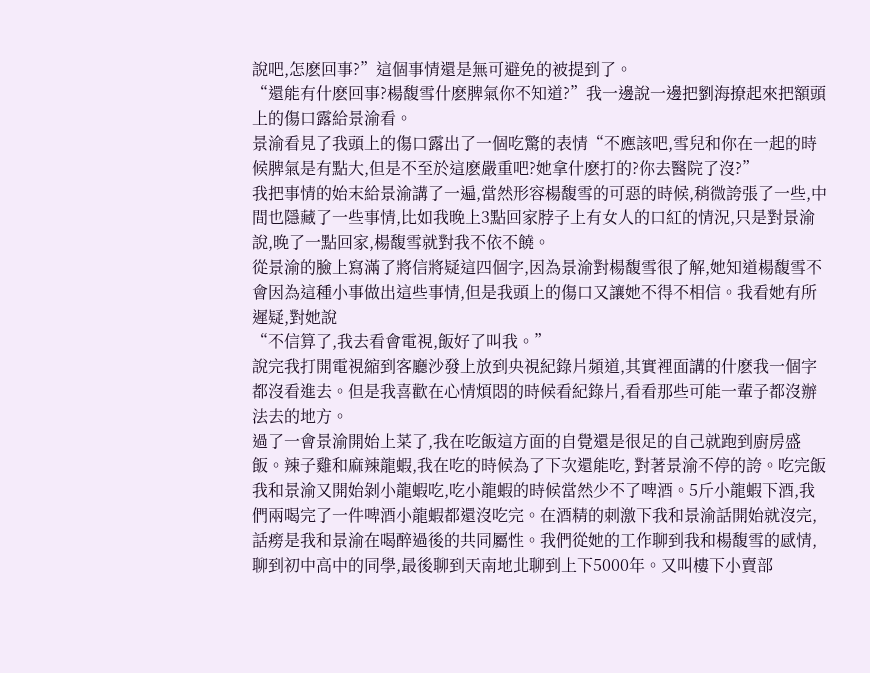說吧,怎麽回事?”這個事情還是無可避免的被提到了。
“還能有什麽回事?楊馥雪什麽脾氣你不知道?”我一邊說一邊把劉海撩起來把額頭上的傷口露給景渝看。
景渝看見了我頭上的傷口露出了一個吃驚的表情“不應該吧,雪兒和你在一起的時候脾氣是有點大,但是不至於這麽嚴重吧?她拿什麽打的?你去醫院了沒?”
我把事情的始末給景渝講了一遍,當然形容楊馥雪的可惡的時候,稍微誇張了一些,中間也隱藏了一些事情,比如我晚上3點回家脖子上有女人的口紅的情況,只是對景渝說,晚了一點回家,楊馥雪就對我不依不饒。
從景渝的臉上寫滿了將信將疑這四個字,因為景渝對楊馥雪很了解,她知道楊馥雪不會因為這種小事做出這些事情,但是我頭上的傷口又讓她不得不相信。我看她有所遲疑,對她說
“不信算了,我去看會電視,飯好了叫我。”
說完我打開電視縮到客廳沙發上放到央視紀錄片頻道,其實裡面講的什麽我一個字都沒看進去。但是我喜歡在心情煩悶的時候看紀錄片,看看那些可能一輩子都沒辦法去的地方。
過了一會景渝開始上菜了,我在吃飯這方面的自覺還是很足的自己就跑到廚房盛飯。辣子雞和麻辣龍蝦,我在吃的時候為了下次還能吃, 對著景渝不停的誇。吃完飯我和景渝又開始剝小龍蝦吃,吃小龍蝦的時候當然少不了啤酒。5斤小龍蝦下酒,我們兩喝完了一件啤酒小龍蝦都還沒吃完。在酒精的刺激下我和景渝話開始就沒完,話癆是我和景渝在喝醉過後的共同屬性。我們從她的工作聊到我和楊馥雪的感情,聊到初中高中的同學,最後聊到天南地北聊到上下5000年。又叫樓下小賣部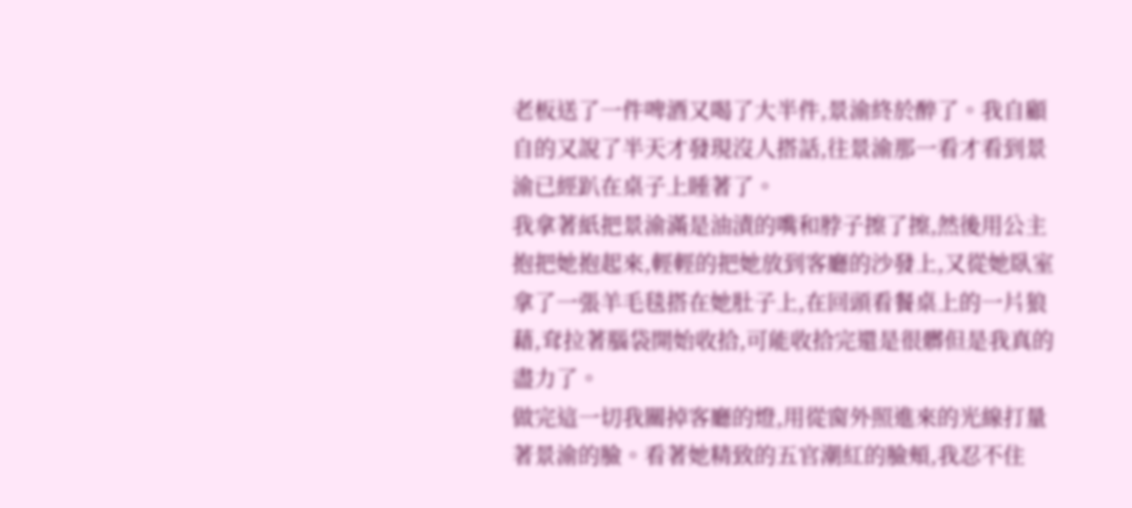老板送了一件啤酒又喝了大半件,景渝終於醉了。我自顧自的又說了半天才發現沒人搭話,往景渝那一看才看到景渝已經趴在桌子上睡著了。
我拿著紙把景渝滿是油漬的嘴和脖子擦了擦,然後用公主抱把她抱起來,輕輕的把她放到客廳的沙發上,又從她臥室拿了一張羊毛毯搭在她肚子上,在回頭看餐桌上的一片狼藉,耷拉著腦袋開始收拾,可能收拾完還是很髒但是我真的盡力了。
做完這一切我關掉客廳的燈,用從窗外照進來的光線打量著景渝的臉。看著她精致的五官潮紅的臉頰,我忍不住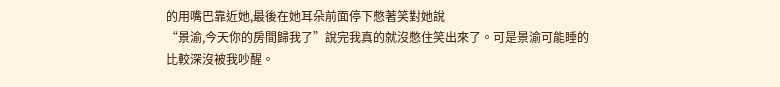的用嘴巴靠近她,最後在她耳朵前面停下憋著笑對她說
“景渝,今天你的房間歸我了”說完我真的就沒憋住笑出來了。可是景渝可能睡的比較深沒被我吵醒。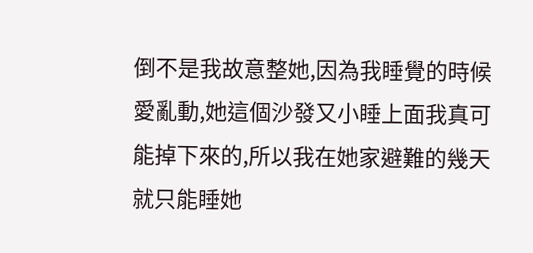倒不是我故意整她,因為我睡覺的時候愛亂動,她這個沙發又小睡上面我真可能掉下來的,所以我在她家避難的幾天就只能睡她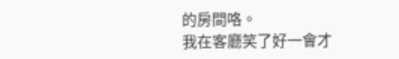的房間咯。
我在客廳笑了好一會才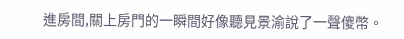進房間,關上房門的一瞬間好像聽見景渝說了一聲傻幣。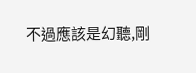不過應該是幻聽,剛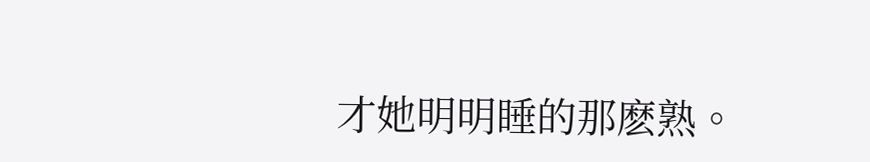才她明明睡的那麽熟。